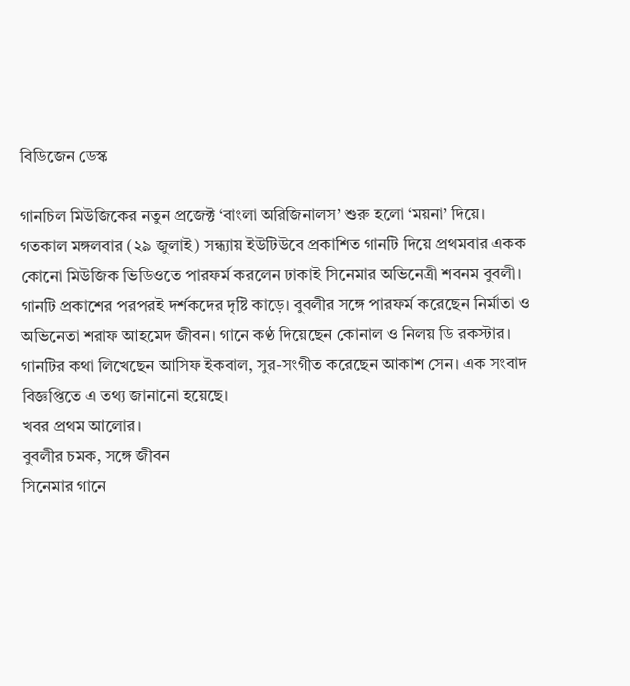বিডিজেন ডেস্ক

গানচিল মিউজিকের নতুন প্রজেক্ট ‘বাংলা অরিজিনালস’ শুরু হলো ‘ময়না’ দিয়ে। গতকাল মঙ্গলবার (২৯ জুলাই) সন্ধ্যায় ইউটিউবে প্রকাশিত গানটি দিয়ে প্রথমবার একক কোনো মিউজিক ভিডিওতে পারফর্ম করলেন ঢাকাই সিনেমার অভিনেত্রী শবনম বুবলী।
গানটি প্রকাশের পরপরই দর্শকদের দৃষ্টি কাড়ে। বুবলীর সঙ্গে পারফর্ম করেছেন নির্মাতা ও অভিনেতা শরাফ আহমেদ জীবন। গানে কণ্ঠ দিয়েছেন কোনাল ও নিলয় ডি রকস্টার। গানটির কথা লিখেছেন আসিফ ইকবাল, সুর-সংগীত করেছেন আকাশ সেন। এক সংবাদ বিজ্ঞপ্তিতে এ তথ্য জানানো হয়েছে।
খবর প্রথম আলোর।
বুবলীর চমক, সঙ্গে জীবন
সিনেমার গানে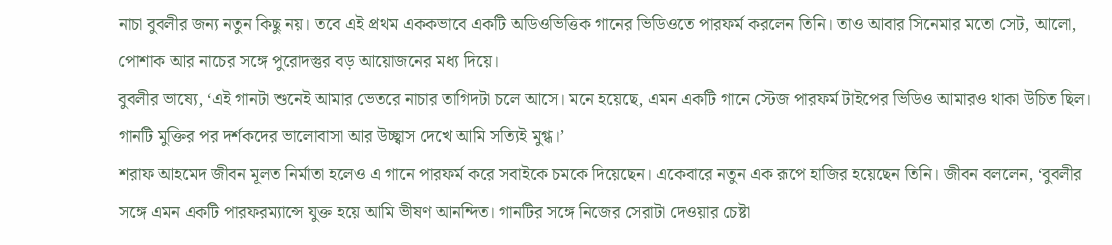নাচা বুবলীর জন্য নতুন কিছু নয়। তবে এই প্রথম এককভাবে একটি অডিওভিত্তিক গানের ভিডিওতে পারফর্ম করলেন তিনি। তাও আবার সিনেমার মতো সেট, আলো, পোশাক আর নাচের সঙ্গে পুরোদস্তুর বড় আয়োজনের মধ্য দিয়ে।
বুবলীর ভাষ্যে, ‘এই গানটা শুনেই আমার ভেতরে নাচার তাগিদটা চলে আসে। মনে হয়েছে, এমন একটি গানে স্টেজ পারফর্ম টাইপের ভিডিও আমারও থাকা উচিত ছিল। গানটি মুক্তির পর দর্শকদের ভালোবাসা আর উচ্ছ্বাস দেখে আমি সত্যিই মুগ্ধ।’
শরাফ আহমেদ জীবন মূলত নির্মাতা হলেও এ গানে পারফর্ম করে সবাইকে চমকে দিয়েছেন। একেবারে নতুন এক রূপে হাজির হয়েছেন তিনি। জীবন বললেন, ‘বুবলীর সঙ্গে এমন একটি পারফরম্যান্সে যুক্ত হয়ে আমি ভীষণ আনন্দিত। গানটির সঙ্গে নিজের সেরাটা দেওয়ার চেষ্টা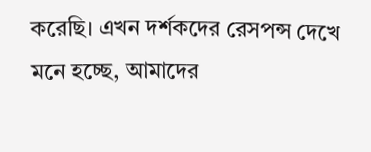করেছি। এখন দর্শকদের রেসপন্স দেখে মনে হচ্ছে, আমাদের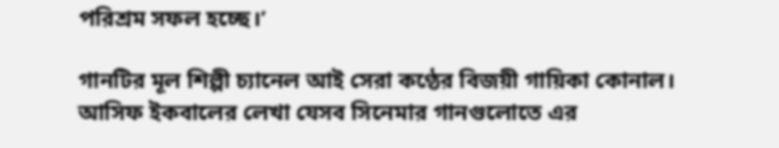পরিশ্রম সফল হচ্ছে।’

গানটির মূল শিল্পী চ্যানেল আই সেরা কণ্ঠের বিজয়ী গায়িকা কোনাল। আসিফ ইকবালের লেখা যেসব সিনেমার গানগুলোতে এর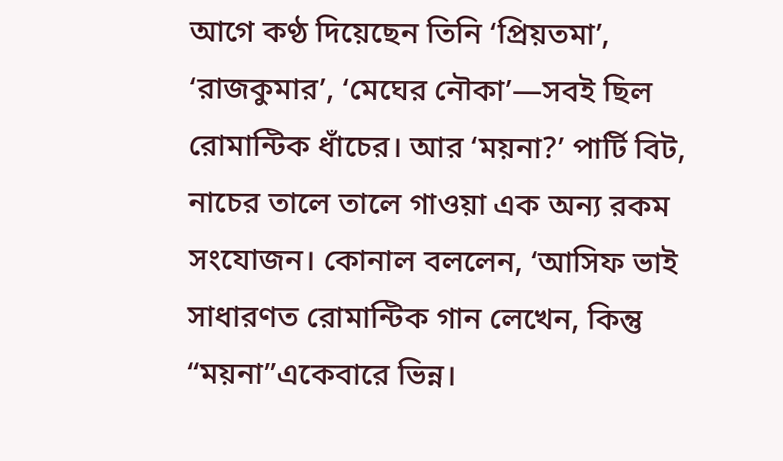আগে কণ্ঠ দিয়েছেন তিনি ‘প্রিয়তমা’, ‘রাজকুমার’, ‘মেঘের নৌকা’—সবই ছিল রোমান্টিক ধাঁচের। আর ‘ময়না?’ পার্টি বিট, নাচের তালে তালে গাওয়া এক অন্য রকম সংযোজন। কোনাল বললেন, ‘আসিফ ভাই সাধারণত রোমান্টিক গান লেখেন, কিন্তু “ময়না”একেবারে ভিন্ন।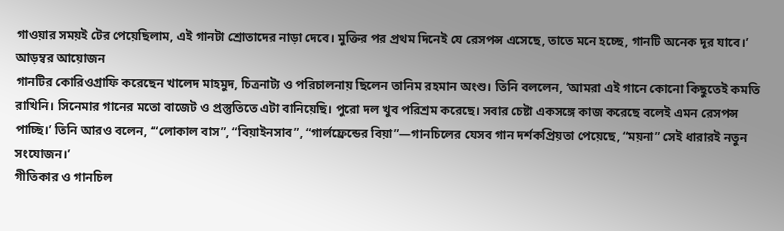গাওয়ার সময়ই টের পেয়েছিলাম, এই গানটা শ্রোতাদের নাড়া দেবে। মুক্তির পর প্রথম দিনেই যে রেসপন্স এসেছে, তাতে মনে হচ্ছে, গানটি অনেক দূর যাবে।’
আড়ম্বর আয়োজন
গানটির কোরিওগ্রাফি করেছেন খালেদ মাহমুদ, চিত্রনাট্য ও পরিচালনায় ছিলেন তানিম রহমান অংশু। তিনি বললেন, ‘আমরা এই গানে কোনো কিছুতেই কমতি রাখিনি। সিনেমার গানের মতো বাজেট ও প্রস্তুতিতে এটা বানিয়েছি। পুরো দল খুব পরিশ্রম করেছে। সবার চেষ্টা একসঙ্গে কাজ করেছে বলেই এমন রেসপন্স পাচ্ছি।’ তিনি আরও বলেন, ‘“লোকাল বাস”, “বিয়াইনসাব”, “গার্লফ্রেন্ডের বিয়া”—গানচিলের যেসব গান দর্শকপ্রিয়তা পেয়েছে, “ময়না” সেই ধারারই নতুন সংযোজন।’
গীতিকার ও গানচিল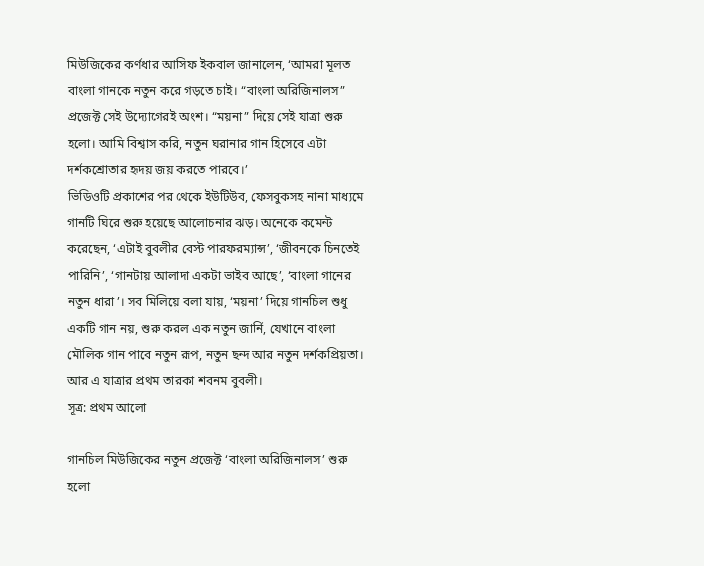মিউজিকের কর্ণধার আসিফ ইকবাল জানালেন, ‘আমরা মূলত বাংলা গানকে নতুন করে গড়তে চাই। “বাংলা অরিজিনালস” প্রজেক্ট সেই উদ্যোগেরই অংশ। “ময়না” দিয়ে সেই যাত্রা শুরু হলো। আমি বিশ্বাস করি, নতুন ঘরানার গান হিসেবে এটা দর্শকশ্রোতার হৃদয় জয় করতে পারবে।’
ভিডিওটি প্রকাশের পর থেকে ইউটিউব, ফেসবুকসহ নানা মাধ্যমে গানটি ঘিরে শুরু হয়েছে আলোচনার ঝড়। অনেকে কমেন্ট করেছেন, ‘এটাই বুবলীর বেস্ট পারফরম্যান্স’, ‘জীবনকে চিনতেই পারিনি’, ‘গানটায় আলাদা একটা ভাইব আছে’, ‘বাংলা গানের নতুন ধারা’। সব মিলিয়ে বলা যায়, ‘ময়না’ দিয়ে গানচিল শুধু একটি গান নয়, শুরু করল এক নতুন জার্নি, যেখানে বাংলা মৌলিক গান পাবে নতুন রূপ, নতুন ছন্দ আর নতুন দর্শকপ্রিয়তা। আর এ যাত্রার প্রথম তারকা শবনম বুবলী।
সূত্র: প্রথম আলো

গানচিল মিউজিকের নতুন প্রজেক্ট ‘বাংলা অরিজিনালস’ শুরু হলো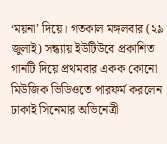‘ময়না’ দিয়ে। গতকাল মঙ্গলবার (২৯ জুলাই) সন্ধ্যায় ইউটিউবে প্রকাশিত গানটি দিয়ে প্রথমবার একক কোনো মিউজিক ভিডিওতে পারফর্ম করলেন ঢাকাই সিনেমার অভিনেত্রী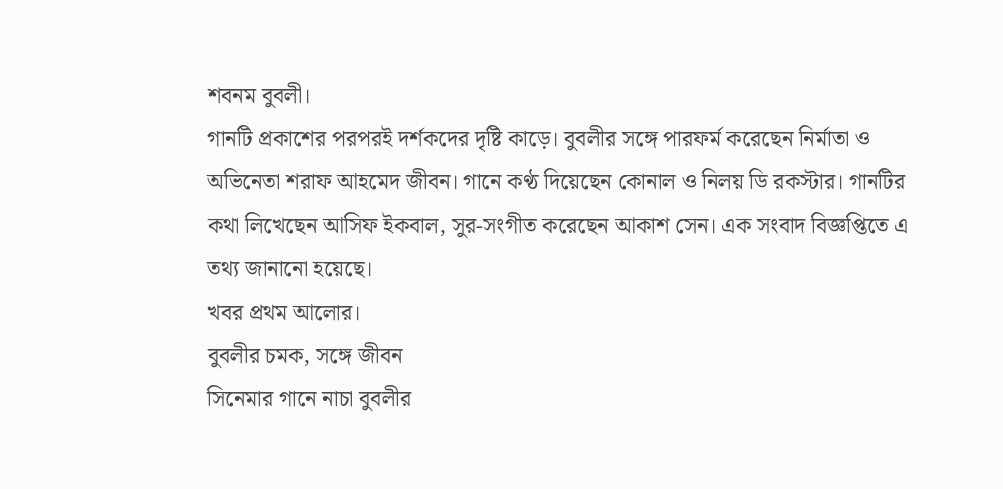শবনম বুবলী।
গানটি প্রকাশের পরপরই দর্শকদের দৃষ্টি কাড়ে। বুবলীর সঙ্গে পারফর্ম করেছেন নির্মাতা ও অভিনেতা শরাফ আহমেদ জীবন। গানে কণ্ঠ দিয়েছেন কোনাল ও নিলয় ডি রকস্টার। গানটির কথা লিখেছেন আসিফ ইকবাল, সুর-সংগীত করেছেন আকাশ সেন। এক সংবাদ বিজ্ঞপ্তিতে এ তথ্য জানানো হয়েছে।
খবর প্রথম আলোর।
বুবলীর চমক, সঙ্গে জীবন
সিনেমার গানে নাচা বুবলীর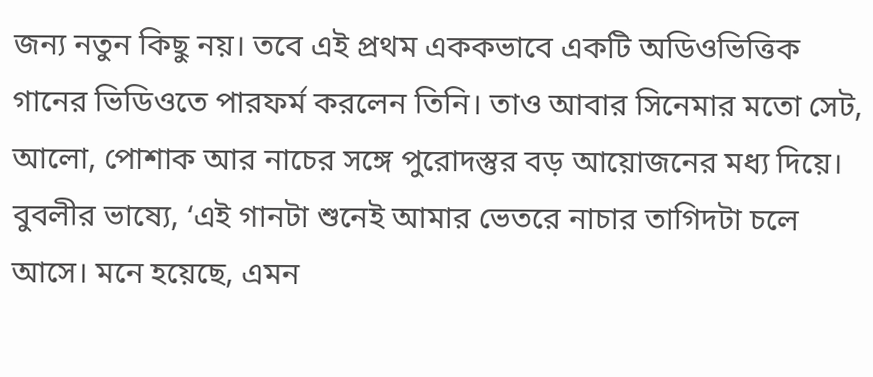জন্য নতুন কিছু নয়। তবে এই প্রথম এককভাবে একটি অডিওভিত্তিক গানের ভিডিওতে পারফর্ম করলেন তিনি। তাও আবার সিনেমার মতো সেট, আলো, পোশাক আর নাচের সঙ্গে পুরোদস্তুর বড় আয়োজনের মধ্য দিয়ে।
বুবলীর ভাষ্যে, ‘এই গানটা শুনেই আমার ভেতরে নাচার তাগিদটা চলে আসে। মনে হয়েছে, এমন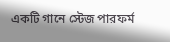একটি গানে স্টেজ পারফর্ম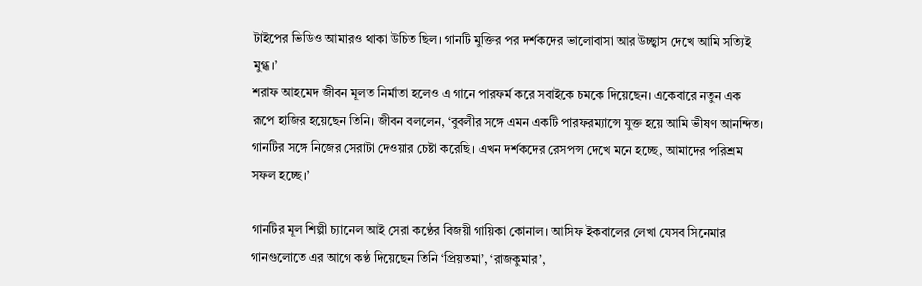টাইপের ভিডিও আমারও থাকা উচিত ছিল। গানটি মুক্তির পর দর্শকদের ভালোবাসা আর উচ্ছ্বাস দেখে আমি সত্যিই মুগ্ধ।’
শরাফ আহমেদ জীবন মূলত নির্মাতা হলেও এ গানে পারফর্ম করে সবাইকে চমকে দিয়েছেন। একেবারে নতুন এক রূপে হাজির হয়েছেন তিনি। জীবন বললেন, ‘বুবলীর সঙ্গে এমন একটি পারফরম্যান্সে যুক্ত হয়ে আমি ভীষণ আনন্দিত। গানটির সঙ্গে নিজের সেরাটা দেওয়ার চেষ্টা করেছি। এখন দর্শকদের রেসপন্স দেখে মনে হচ্ছে, আমাদের পরিশ্রম সফল হচ্ছে।’

গানটির মূল শিল্পী চ্যানেল আই সেরা কণ্ঠের বিজয়ী গায়িকা কোনাল। আসিফ ইকবালের লেখা যেসব সিনেমার গানগুলোতে এর আগে কণ্ঠ দিয়েছেন তিনি ‘প্রিয়তমা’, ‘রাজকুমার’,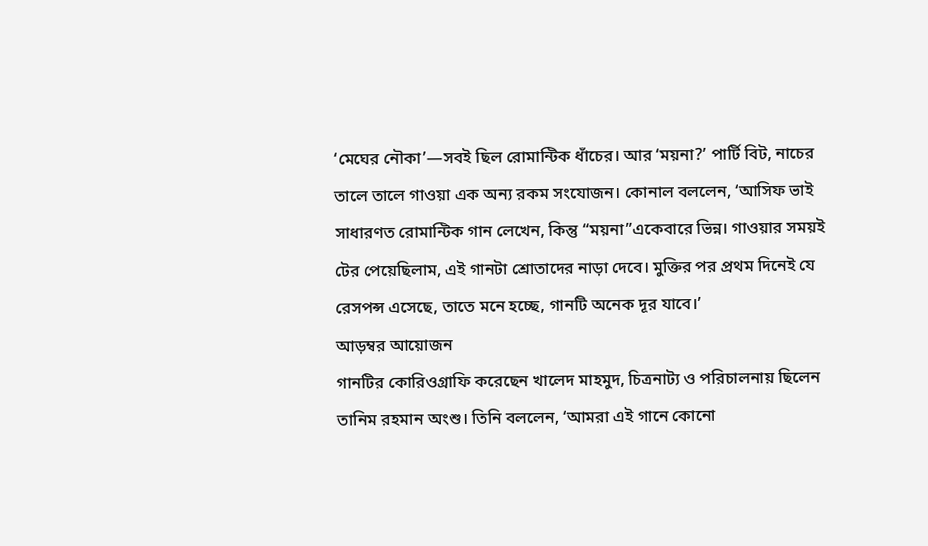‘মেঘের নৌকা’—সবই ছিল রোমান্টিক ধাঁচের। আর ‘ময়না?’ পার্টি বিট, নাচের তালে তালে গাওয়া এক অন্য রকম সংযোজন। কোনাল বললেন, ‘আসিফ ভাই সাধারণত রোমান্টিক গান লেখেন, কিন্তু “ময়না”একেবারে ভিন্ন। গাওয়ার সময়ই টের পেয়েছিলাম, এই গানটা শ্রোতাদের নাড়া দেবে। মুক্তির পর প্রথম দিনেই যে রেসপন্স এসেছে, তাতে মনে হচ্ছে, গানটি অনেক দূর যাবে।’
আড়ম্বর আয়োজন
গানটির কোরিওগ্রাফি করেছেন খালেদ মাহমুদ, চিত্রনাট্য ও পরিচালনায় ছিলেন তানিম রহমান অংশু। তিনি বললেন, ‘আমরা এই গানে কোনো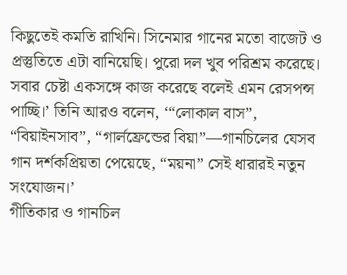কিছুতেই কমতি রাখিনি। সিনেমার গানের মতো বাজেট ও প্রস্তুতিতে এটা বানিয়েছি। পুরো দল খুব পরিশ্রম করেছে। সবার চেষ্টা একসঙ্গে কাজ করেছে বলেই এমন রেসপন্স পাচ্ছি।’ তিনি আরও বলেন, ‘“লোকাল বাস”, “বিয়াইনসাব”, “গার্লফ্রেন্ডের বিয়া”—গানচিলের যেসব গান দর্শকপ্রিয়তা পেয়েছে, “ময়না” সেই ধারারই নতুন সংযোজন।’
গীতিকার ও গানচিল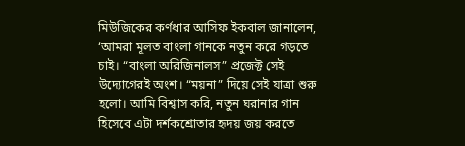মিউজিকের কর্ণধার আসিফ ইকবাল জানালেন, ‘আমরা মূলত বাংলা গানকে নতুন করে গড়তে চাই। “বাংলা অরিজিনালস” প্রজেক্ট সেই উদ্যোগেরই অংশ। “ময়না” দিয়ে সেই যাত্রা শুরু হলো। আমি বিশ্বাস করি, নতুন ঘরানার গান হিসেবে এটা দর্শকশ্রোতার হৃদয় জয় করতে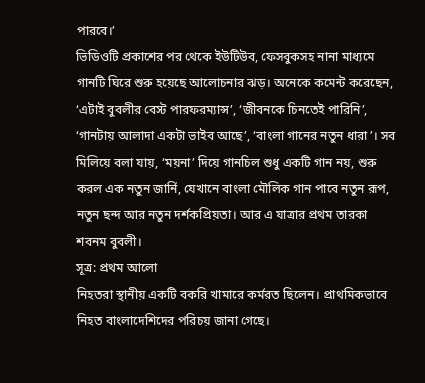পারবে।’
ভিডিওটি প্রকাশের পর থেকে ইউটিউব, ফেসবুকসহ নানা মাধ্যমে গানটি ঘিরে শুরু হয়েছে আলোচনার ঝড়। অনেকে কমেন্ট করেছেন, ‘এটাই বুবলীর বেস্ট পারফরম্যান্স’, ‘জীবনকে চিনতেই পারিনি’, ‘গানটায় আলাদা একটা ভাইব আছে’, ‘বাংলা গানের নতুন ধারা’। সব মিলিয়ে বলা যায়, ‘ময়না’ দিয়ে গানচিল শুধু একটি গান নয়, শুরু করল এক নতুন জার্নি, যেখানে বাংলা মৌলিক গান পাবে নতুন রূপ, নতুন ছন্দ আর নতুন দর্শকপ্রিয়তা। আর এ যাত্রার প্রথম তারকা শবনম বুবলী।
সূত্র: প্রথম আলো
নিহতরা স্থানীয় একটি বকরি খামারে কর্মরত ছিলেন। প্রাথমিকভাবে নিহত বাংলাদেশিদের পরিচয় জানা গেছে।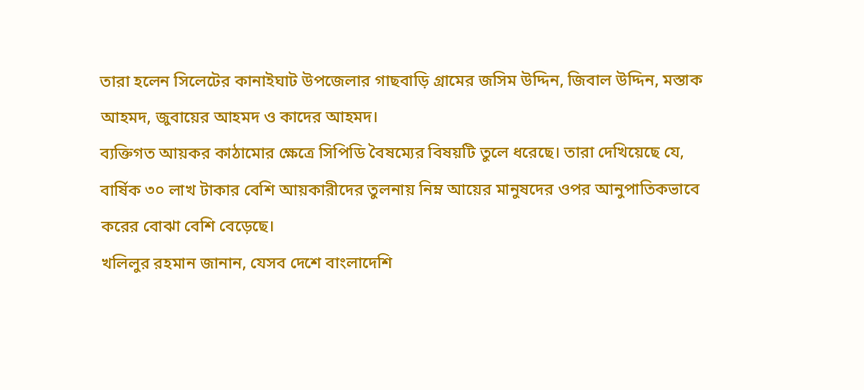তারা হলেন সিলেটের কানাইঘাট উপজেলার গাছবাড়ি গ্রামের জসিম উদ্দিন, জিবাল উদ্দিন, মস্তাক আহমদ, জুবায়ের আহমদ ও কাদের আহমদ।
ব্যক্তিগত আয়কর কাঠামোর ক্ষেত্রে সিপিডি বৈষম্যের বিষয়টি তুলে ধরেছে। তারা দেখিয়েছে যে, বার্ষিক ৩০ লাখ টাকার বেশি আয়কারীদের তুলনায় নিম্ন আয়ের মানুষদের ওপর আনুপাতিকভাবে করের বোঝা বেশি বেড়েছে।
খলিলুর রহমান জানান, যেসব দেশে বাংলাদেশি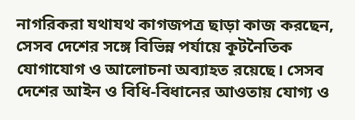নাগরিকরা যথাযথ কাগজপত্র ছাড়া কাজ করছেন, সেসব দেশের সঙ্গে বিভিন্ন পর্যায়ে কূটনৈতিক যোগাযোগ ও আলোচনা অব্যাহত রয়েছে। সেসব দেশের আইন ও বিধি-বিধানের আওতায় যোগ্য ও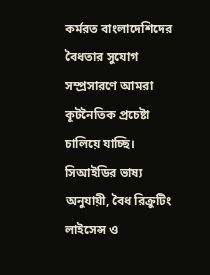কর্মরত বাংলাদেশিদের বৈধতার সুযোগ সম্প্রসারণে আমরা কূটনৈতিক প্রচেষ্টা চালিয়ে যাচ্ছি।
সিআইডির ভাষ্য অনুযায়ী, বৈধ রিক্রুটিং লাইসেন্স ও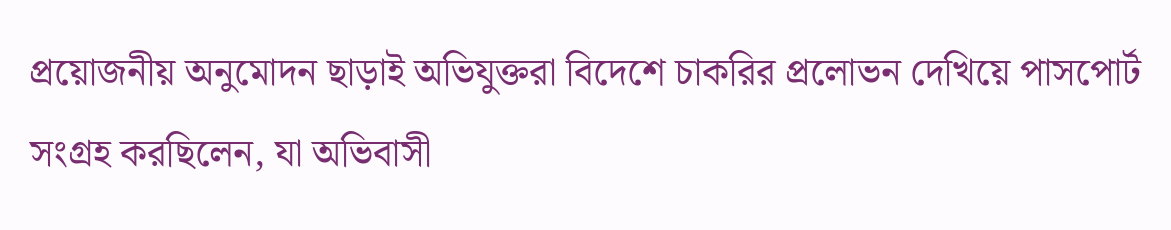প্রয়োজনীয় অনুমোদন ছাড়াই অভিযুক্তরা বিদেশে চাকরির প্রলোভন দেখিয়ে পাসপোর্ট সংগ্রহ করছিলেন, যা অভিবাসী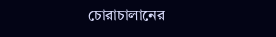চোরাচালানের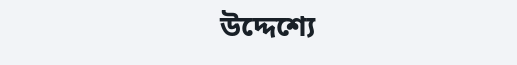উদ্দেশ্যে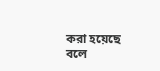করা হয়েছে বলে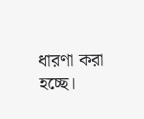ধারণা করা হচ্ছে।